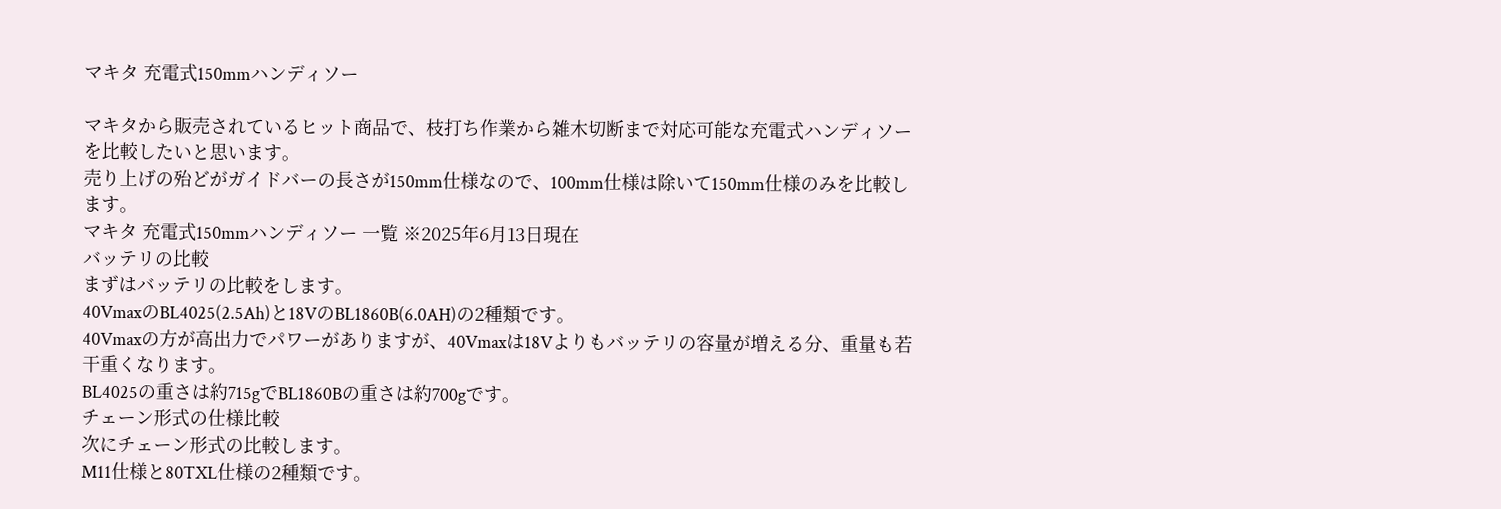マキタ 充電式150mmハンディソー

マキタから販売されているヒット商品で、枝打ち作業から雑木切断まで対応可能な充電式ハンディソーを比較したいと思います。
売り上げの殆どがガイドバーの長さが150mm仕様なので、100mm仕様は除いて150mm仕様のみを比較します。
マキタ 充電式150mmハンディソー 一覧 ※2025年6月13日現在
バッテリの比較
まずはバッテリの比較をします。
40VmaxのBL4025(2.5Ah)と18VのBL1860B(6.0AH)の2種類です。
40Vmaxの方が高出力でパワーがありますが、40Vmaxは18Vよりもバッテリの容量が増える分、重量も若干重くなります。
BL4025の重さは約715gでBL1860Bの重さは約700gです。
チェーン形式の仕様比較
次にチェーン形式の比較します。
M11仕様と80TXL仕様の2種類です。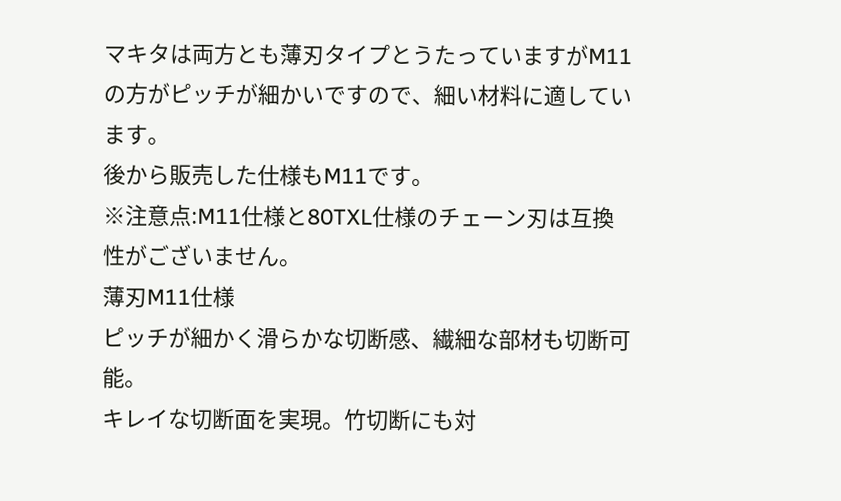マキタは両方とも薄刃タイプとうたっていますがM11の方がピッチが細かいですので、細い材料に適しています。
後から販売した仕様もM11です。
※注意点:M11仕様と80TXL仕様のチェーン刃は互換性がございません。
薄刃M11仕様
ピッチが細かく滑らかな切断感、繊細な部材も切断可能。
キレイな切断面を実現。竹切断にも対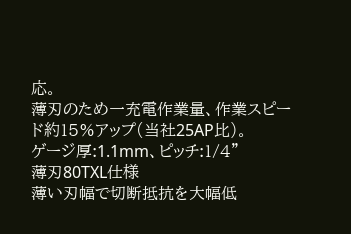応。
薄刃のため一充電作業量、作業スピード約15%アップ(当社25AP比)。
ゲージ厚:1.1mm、ピッチ:1/4”
薄刃80TXL仕様
薄い刃幅で切断抵抗を大幅低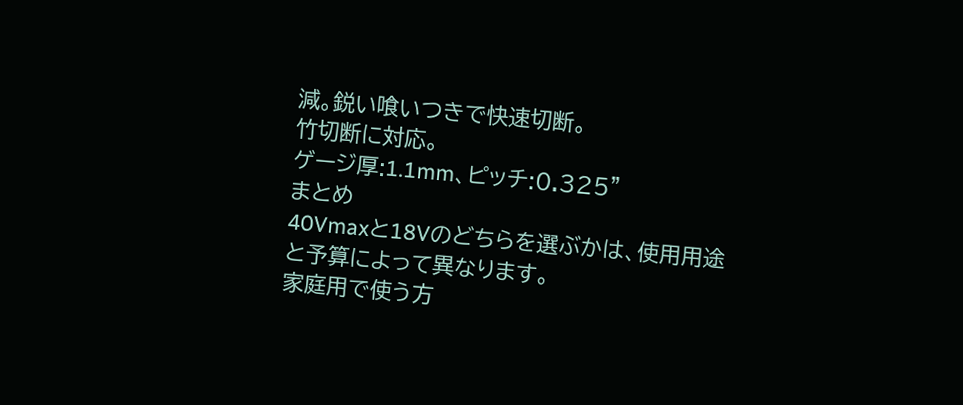減。鋭い喰いつきで快速切断。
竹切断に対応。
ゲージ厚:1.1mm、ピッチ:0.325”
まとめ
40Vmaxと18Vのどちらを選ぶかは、使用用途と予算によって異なります。
家庭用で使う方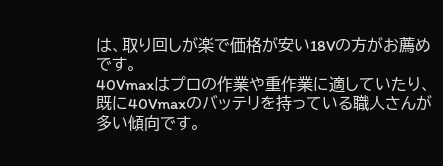は、取り回しが楽で価格が安い18Vの方がお薦めです。
40Vmaxはプロの作業や重作業に適していたり、既に40Vmaxのバッテリを持っている職人さんが多い傾向です。